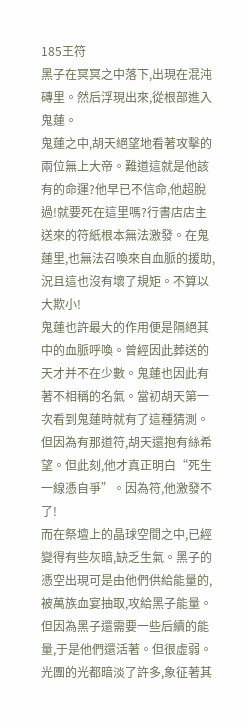185王符
黑子在冥冥之中落下,出現在混沌磚里。然后浮現出來,從根部進入鬼蓮。
鬼蓮之中,胡天絕望地看著攻擊的兩位無上大帝。難道這就是他該有的命運?他早已不信命,他超脫過!就要死在這里嗎?行書店店主送來的符紙根本無法激發。在鬼蓮里,也無法召喚來自血脈的援助,況且這也沒有壞了規矩。不算以大欺小!
鬼蓮也許最大的作用便是隔絕其中的血脈呼喚。曾經因此葬送的天才并不在少數。鬼蓮也因此有著不相稱的名氣。當初胡天第一次看到鬼蓮時就有了這種猜測。但因為有那道符,胡天還抱有絲希望。但此刻,他才真正明白“死生一線憑自爭”。因為符,他激發不了!
而在祭壇上的晶球空間之中,已經變得有些灰暗,缺乏生氣。黑子的憑空出現可是由他們供給能量的,被萬族血宴抽取,攻給黑子能量。但因為黑子還需要一些后續的能量,于是他們還活著。但很虛弱。光團的光都暗淡了許多,象征著其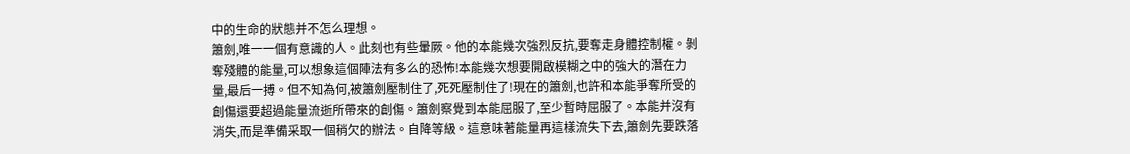中的生命的狀態并不怎么理想。
簫劍,唯一一個有意識的人。此刻也有些暈厥。他的本能幾次強烈反抗,要奪走身體控制權。剝奪殘體的能量,可以想象這個陣法有多么的恐怖!本能幾次想要開啟模糊之中的強大的潛在力量,最后一搏。但不知為何,被簫劍壓制住了,死死壓制住了!現在的簫劍,也許和本能爭奪所受的創傷還要超過能量流逝所帶來的創傷。簫劍察覺到本能屈服了,至少暫時屈服了。本能并沒有消失,而是準備采取一個稍欠的辦法。自降等級。這意味著能量再這樣流失下去,簫劍先要跌落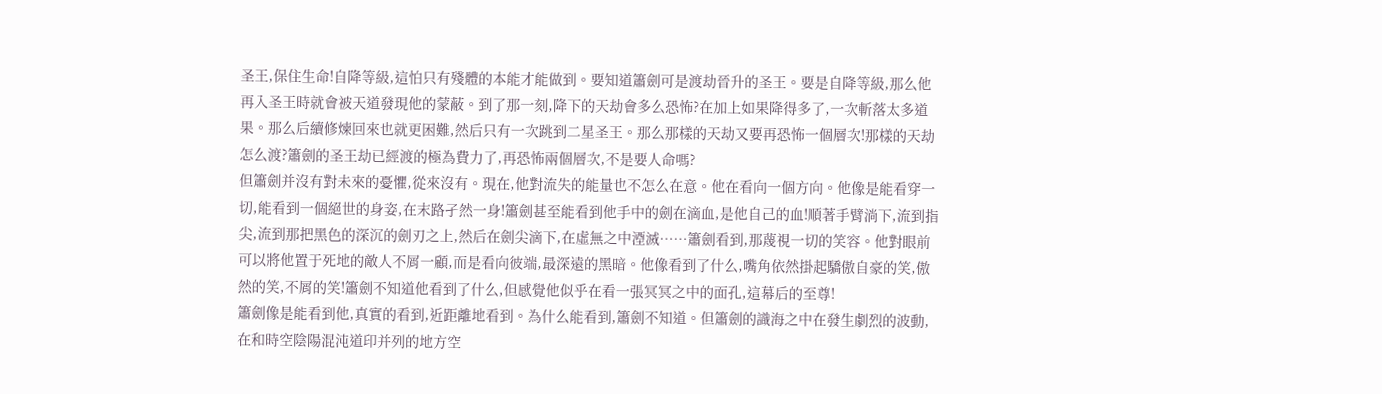圣王,保住生命!自降等級,這怕只有殘體的本能才能做到。要知道簫劍可是渡劫晉升的圣王。要是自降等級,那么他再入圣王時就會被天道發現他的蒙蔽。到了那一刻,降下的天劫會多么恐怖?在加上如果降得多了,一次斬落太多道果。那么后續修煉回來也就更困難,然后只有一次跳到二星圣王。那么那樣的天劫又要再恐怖一個層次!那樣的天劫怎么渡?簫劍的圣王劫已經渡的極為費力了,再恐怖兩個層次,不是要人命嗎?
但簫劍并沒有對未來的憂懼,從來沒有。現在,他對流失的能量也不怎么在意。他在看向一個方向。他像是能看穿一切,能看到一個絕世的身姿,在末路孑然一身!簫劍甚至能看到他手中的劍在滴血,是他自己的血!順著手臂淌下,流到指尖,流到那把黑色的深沉的劍刃之上,然后在劍尖滴下,在虛無之中湮滅……簫劍看到,那蔑視一切的笑容。他對眼前可以將他置于死地的敵人不屑一顧,而是看向彼端,最深遠的黑暗。他像看到了什么,嘴角依然掛起驕傲自豪的笑,傲然的笑,不屑的笑!簫劍不知道他看到了什么,但感覺他似乎在看一張冥冥之中的面孔,這幕后的至尊!
簫劍像是能看到他,真實的看到,近距離地看到。為什么能看到,簫劍不知道。但簫劍的識海之中在發生劇烈的波動,在和時空陰陽混沌道印并列的地方空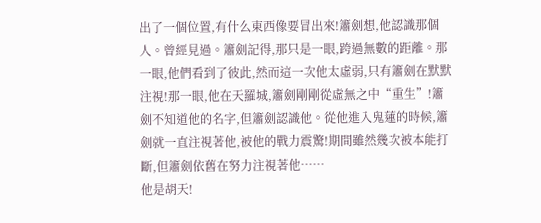出了一個位置,有什么東西像要冒出來!簫劍想,他認識那個人。曾經見過。簫劍記得,那只是一眼,跨過無數的距離。那一眼,他們看到了彼此,然而這一次他太虛弱,只有簫劍在默默注視!那一眼,他在天羅城,簫劍剛剛從虛無之中“重生”!簫劍不知道他的名字,但簫劍認識他。從他進入鬼蓮的時候,簫劍就一直注視著他,被他的戰力震驚!期間雖然幾次被本能打斷,但簫劍依舊在努力注視著他……
他是胡天!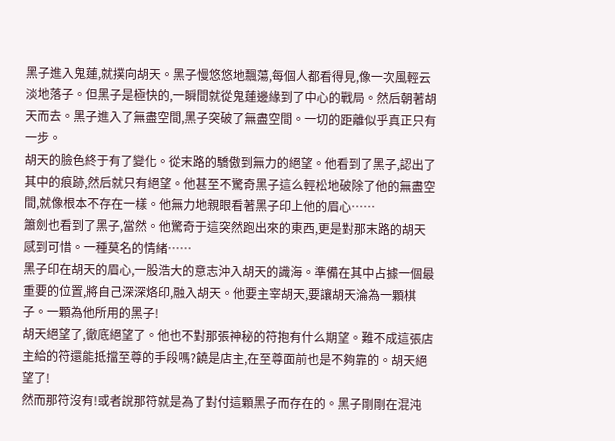黑子進入鬼蓮,就撲向胡天。黑子慢悠悠地飄蕩,每個人都看得見,像一次風輕云淡地落子。但黑子是極快的,一瞬間就從鬼蓮邊緣到了中心的戰局。然后朝著胡天而去。黑子進入了無盡空間,黑子突破了無盡空間。一切的距離似乎真正只有一步。
胡天的臉色終于有了變化。從末路的驕傲到無力的絕望。他看到了黑子,認出了其中的痕跡,然后就只有絕望。他甚至不驚奇黑子這么輕松地破除了他的無盡空間,就像根本不存在一樣。他無力地親眼看著黑子印上他的眉心……
簫劍也看到了黑子,當然。他驚奇于這突然跑出來的東西,更是對那末路的胡天感到可惜。一種莫名的情緒……
黑子印在胡天的眉心,一股浩大的意志沖入胡天的識海。準備在其中占據一個最重要的位置,將自己深深烙印,融入胡天。他要主宰胡天,要讓胡天淪為一顆棋子。一顆為他所用的黑子!
胡天絕望了,徹底絕望了。他也不對那張神秘的符抱有什么期望。難不成這張店主給的符還能抵擋至尊的手段嗎?饒是店主,在至尊面前也是不夠靠的。胡天絕望了!
然而那符沒有!或者說那符就是為了對付這顆黑子而存在的。黑子剛剛在混沌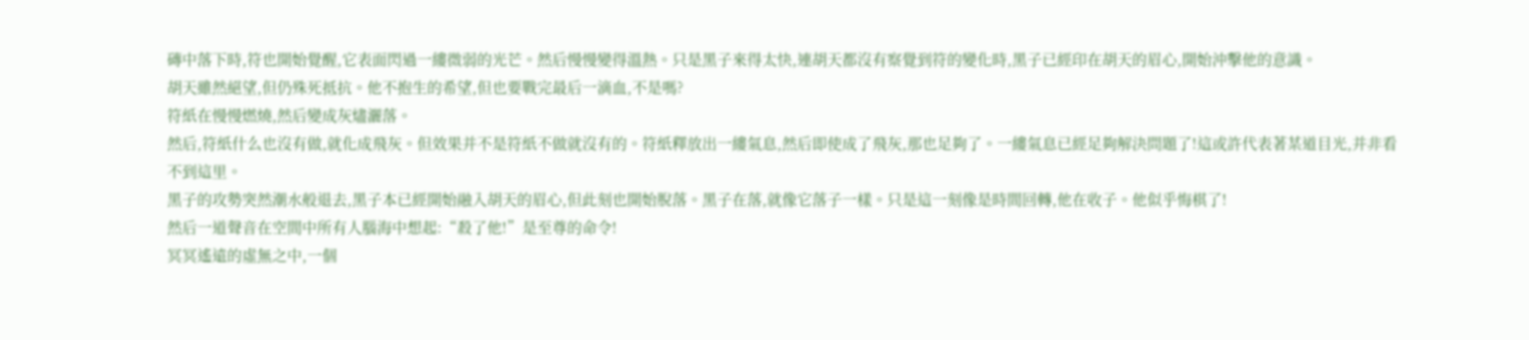磚中落下時,符也開始覺醒,它表面閃過一縷微弱的光芒。然后慢慢變得溫熱。只是黑子來得太快,連胡天都沒有察覺到符的變化時,黑子已經印在胡天的眉心,開始沖擊他的意識。
胡天雖然絕望,但仍殊死抵抗。他不抱生的希望,但也要戰完最后一滴血,不是嗎?
符紙在慢慢燃燒,然后變成灰燼灑落。
然后,符紙什么也沒有做,就化成飛灰。但效果并不是符紙不做就沒有的。符紙釋放出一縷氣息,然后即使成了飛灰,那也足夠了。一縷氣息已經足夠解決問題了!這或許代表著某道目光,并非看不到這里。
黑子的攻勢突然潮水般退去,黑子本已經開始融入胡天的眉心,但此刻也開始脫落。黑子在落,就像它落子一樣。只是這一刻像是時間回轉,他在收子。他似乎悔棋了!
然后一道聲音在空間中所有人腦海中想起:“殺了他!”是至尊的命令!
冥冥遙遠的虛無之中,一個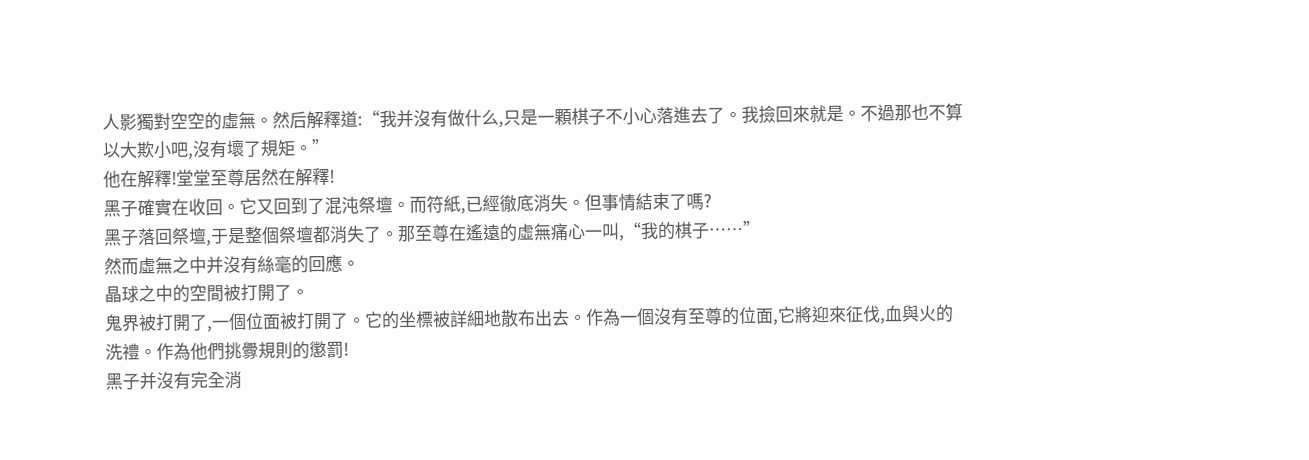人影獨對空空的虛無。然后解釋道:“我并沒有做什么,只是一顆棋子不小心落進去了。我撿回來就是。不過那也不算以大欺小吧,沒有壞了規矩。”
他在解釋!堂堂至尊居然在解釋!
黑子確實在收回。它又回到了混沌祭壇。而符紙,已經徹底消失。但事情結束了嗎?
黑子落回祭壇,于是整個祭壇都消失了。那至尊在遙遠的虛無痛心一叫,“我的棋子……”
然而虛無之中并沒有絲毫的回應。
晶球之中的空間被打開了。
鬼界被打開了,一個位面被打開了。它的坐標被詳細地散布出去。作為一個沒有至尊的位面,它將迎來征伐,血與火的洗禮。作為他們挑釁規則的懲罰!
黑子并沒有完全消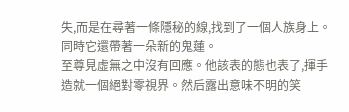失,而是在尋著一條隱秘的線,找到了一個人族身上。同時它還帶著一朵新的鬼蓮。
至尊見虛無之中沒有回應。他該表的態也表了,揮手造就一個絕對零視界。然后露出意味不明的笑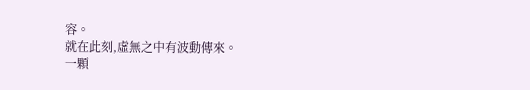容。
就在此刻,虛無之中有波動傳來。
一顆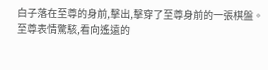白子落在至尊的身前,擊出,擊穿了至尊身前的一張棋盤。
至尊表情驚駭,看向遙遠的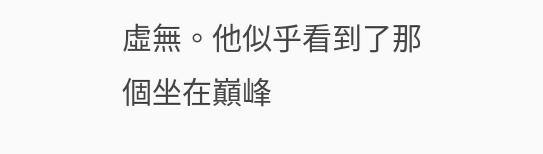虛無。他似乎看到了那個坐在巔峰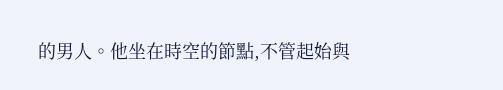的男人。他坐在時空的節點,不管起始與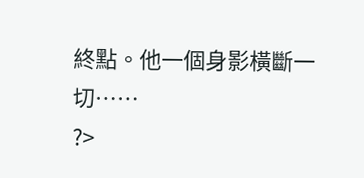終點。他一個身影橫斷一切……
?>